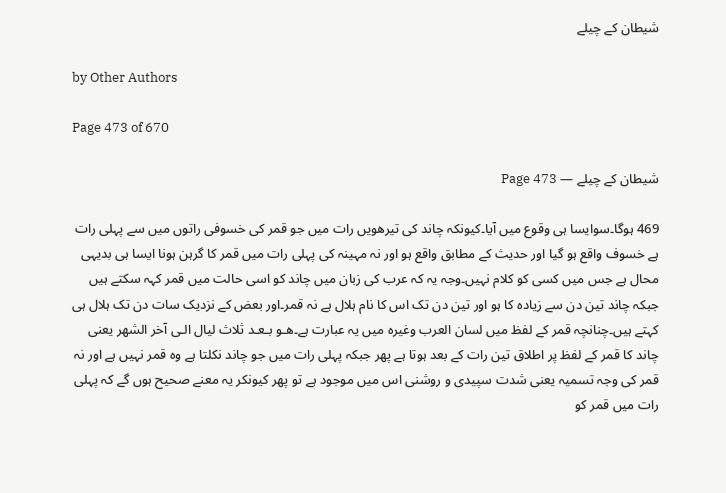شیطان کے چیلے

by Other Authors

Page 473 of 670

شیطان کے چیلے — Page 473

469 ہوگا۔سوایسا ہی وقوع میں آیا۔کیونکہ چاند کی تیرھویں رات میں جو قمر کی خسوفی راتوں میں سے پہلی رات ہے خسوف واقع ہو گیا اور حدیث کے مطابق واقع ہو اور نہ مہینہ کی پہلی رات میں قمر کا گرہن ہونا ایسا ہی بدیہی محال ہے جس میں کسی کو کلام نہیں۔وجہ یہ کہ عرب کی زبان میں چاند کو اسی حالت میں قمر کہہ سکتے ہیں جبکہ چاند تین دن سے زیادہ کا ہو اور تین دن تک اس کا نام ہلال ہے نہ قمر۔اور بعض کے نزدیک سات دن تک ہلال ہی کہتے ہیں۔چنانچہ قمر کے لفظ میں لسان العرب وغیرہ میں یہ عبارت ہے۔هـو بـعـد ثلاث ليال الـى آخر الشهر یعنی چاند کا قمر کے لفظ پر اطلاق تین رات کے بعد ہوتا ہے پھر جبکہ پہلی رات میں جو چاند نکلتا ہے وہ قمر نہیں ہے اور نہ قمر کی وجہ تسمیہ یعنی شدت سپیدی و روشنی اس میں موجود ہے تو پھر کیونکر یہ معنے صحیح ہوں گے کہ پہلی رات میں قمر کو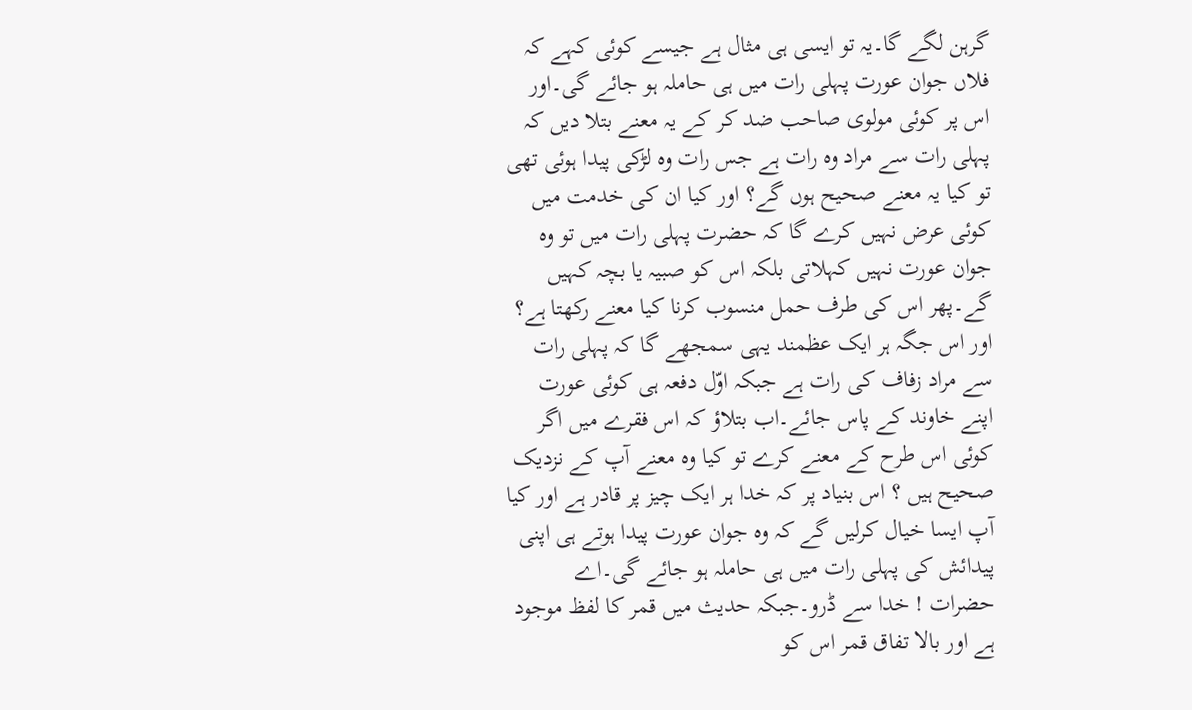گرہن لگے گا۔یہ تو ایسی ہی مثال ہے جیسے کوئی کہے کہ فلاں جوان عورت پہلی رات میں ہی حاملہ ہو جائے گی۔اور اس پر کوئی مولوی صاحب ضد کر کے یہ معنے بتلا دیں کہ پہلی رات سے مراد وہ رات ہے جس رات وہ لڑکی پیدا ہوئی تھی تو کیا یہ معنے صحیح ہوں گے؟ اور کیا ان کی خدمت میں کوئی عرض نہیں کرے گا کہ حضرت پہلی رات میں تو وہ جوان عورت نہیں کہلاتی بلکہ اس کو صبیہ یا بچہ کہیں گے۔پھر اس کی طرف حمل منسوب کرنا کیا معنے رکھتا ہے؟ اور اس جگہ ہر ایک عظمند یہی سمجھے گا کہ پہلی رات سے مراد زفاف کی رات ہے جبکہ اوّل دفعہ ہی کوئی عورت اپنے خاوند کے پاس جائے۔اب بتلاؤ کہ اس فقرے میں اگر کوئی اس طرح کے معنے کرے تو کیا وہ معنے آپ کے نزدیک صحیح ہیں ؟ اس بنیاد پر کہ خدا ہر ایک چیز پر قادر ہے اور کیا آپ ایسا خیال کرلیں گے کہ وہ جوان عورت پیدا ہوتے ہی اپنی پیدائش کی پہلی رات میں ہی حاملہ ہو جائے گی۔اے حضرات ! خدا سے ڈرو۔جبکہ حدیث میں قمر کا لفظ موجود ہے اور بالا تفاق قمر اس کو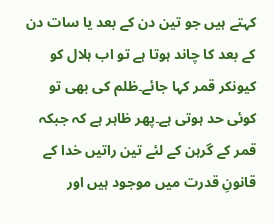کہتے ہیں جو تین دن کے بعد یا سات دن کے بعد کا چاند ہوتا ہے تو اب ہلال کو کیونکر قمر کہا جائے۔ظلم کی بھی تو کوئی حد ہوتی ہے۔پھر ظاہر ہے کہ جبکہ قمر کے گرہن کے لئے تین راتیں خدا کے قانونِ قدرت میں موجود ہیں اور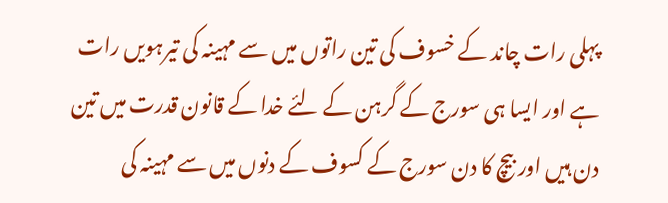پہلی رات چاند کے خسوف کی تین راتوں میں سے مہینہ کی تیرہویں رات ہے اور ایسا ہی سورج کے گرہن کے لئے خدا کے قانون قدرت میں تین دن ہیں اور بیچ کا دن سورج کے کسوف کے دنوں میں سے مہینہ کی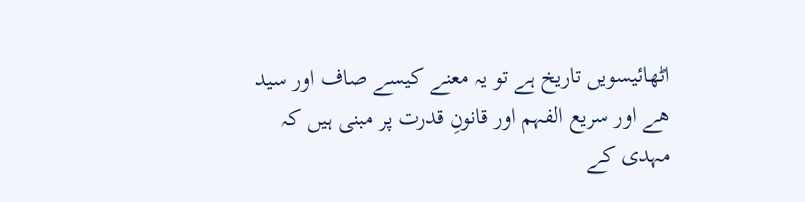اٹھائیسویں تاریخ ہے تو یہ معنے کیسے صاف اور سید ھے اور سریع الفہم اور قانونِ قدرت پر مبنی ہیں کہ مہدی کے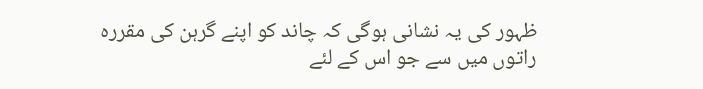ظہور کی یہ نشانی ہوگی کہ چاند کو اپنے گرہن کی مقررہ راتوں میں سے جو اس کے لئے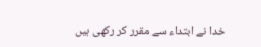خدا نے ابتداء سے مقرر کر رکھی ہیں